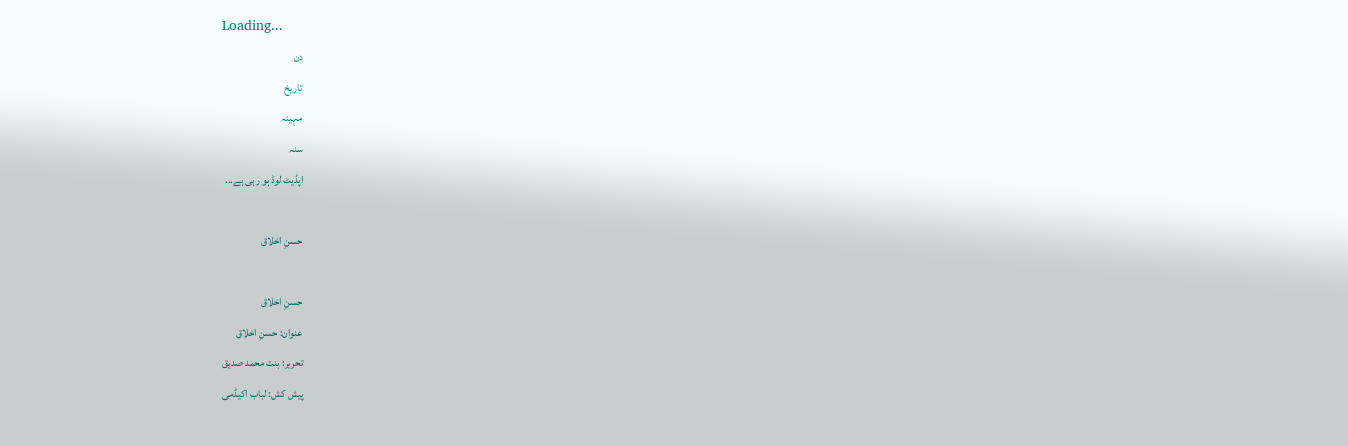Loading...
دن
تاریخ
مہینہ
سنہ
اپڈیٹ لوڈ ہو رہی ہے...

حسنِ اخلاق

حسنِ اخلاق
عنوان: حسنِ اخلاق
تحریر: بنت محمد صدیق
پیش کش: لباب اکیڈمی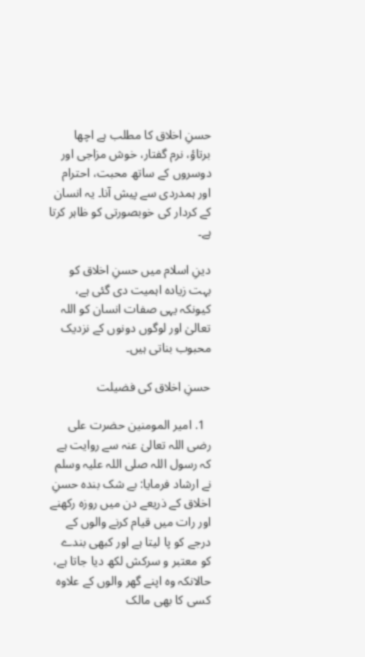حسنِ اخلاق کا مطلب ہے اچھا برتاؤ، نرم گفتار، خوش مزاجی اور دوسروں کے ساتھ محبت، احترام اور ہمدردی سے پیش آنا۔ یہ انسان کے کردار کی خوبصورتی کو ظاہر کرتا ہے۔

دینِ اسلام میں حسنِ اخلاق کو بہت زیادہ اہمیت دی گئی ہے، کیونکہ یہی صفات انسان کو اللہ تعالیٰ اور لوگوں دونوں کے نزدیک محبوب بناتی ہیں۔

حسنِ اخلاق کی فضیلت

  1. امیر المومنین حضرت علی رضی اللہ تعالیٰ عنہ سے روایت ہے کہ رسول اللہ صلی اللہ علیہ وسلم نے ارشاد فرمایا: بے شک بندہ حسنِ اخلاق کے ذریعے دن میں روزہ رکھنے اور رات میں قیام کرنے والوں کے درجے کو پا لیتا ہے اور کبھی بندے کو معتبر و سرکش لکھ دیا جاتا ہے، حالانکہ وہ اپنے گھر والوں کے علاوہ کسی کا بھی مالک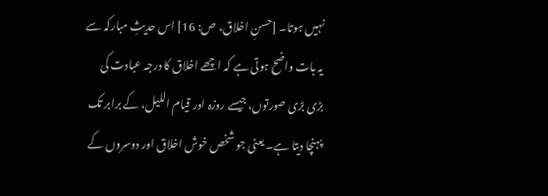نہیں ہوتا۔ [حسنِ اخلاق، ص: 16] اس حدیثِ مبارکہ سے یہ بات واضح ہوتی ہے کہ اچھے اخلاق کا درجہ عبادت کی بڑی بڑی صورتوں، جیسے روزہ اور قیام اللیل، کے برابر تک پہنچا دیتا ہے۔ یعنی جو شخص خوش اخلاق اور دوسروں کے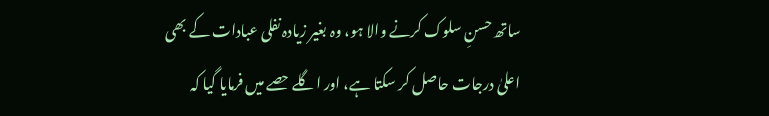ساتھ حسنِ سلوک کرنے والا ہو، وہ بغیر زیادہ نفلی عبادات کے بھی اعلیٰ درجات حاصل کر سکتا ہے، اور اگلے حصے میں فرمایا گیا کہ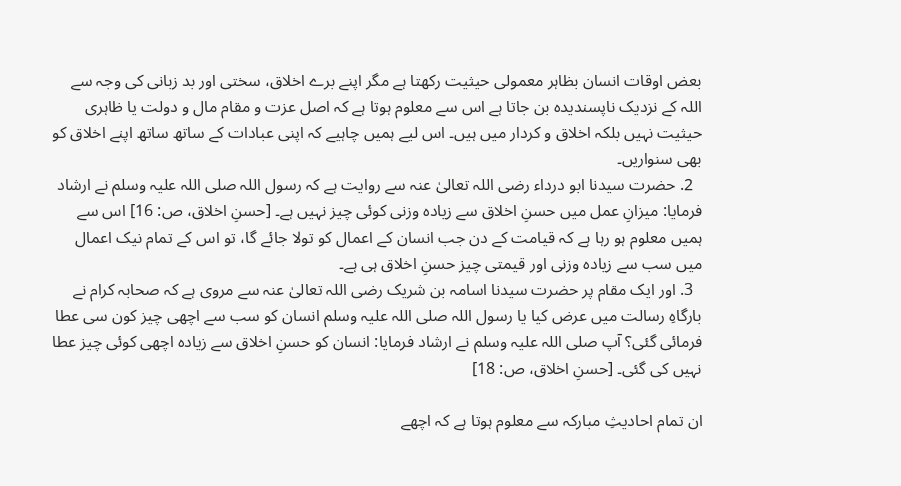بعض اوقات انسان بظاہر معمولی حیثیت رکھتا ہے مگر اپنے برے اخلاق، سختی اور بد زبانی کی وجہ سے اللہ کے نزدیک ناپسندیدہ بن جاتا ہے اس سے معلوم ہوتا ہے کہ اصل عزت و مقام مال و دولت یا ظاہری حیثیت نہیں بلکہ اخلاق و کردار میں ہیں۔ اس لیے ہمیں چاہیے کہ اپنی عبادات کے ساتھ ساتھ اپنے اخلاق کو بھی سنواریں۔
  2. حضرت سیدنا ابو درداء رضی اللہ تعالیٰ عنہ سے روایت ہے کہ رسول اللہ صلی اللہ علیہ وسلم نے ارشاد فرمایا: میزانِ عمل میں حسنِ اخلاق سے زیادہ وزنی کوئی چیز نہیں ہے۔ [حسنِ اخلاق، ص: 16] اس سے ہمیں معلوم ہو رہا ہے کہ قیامت کے دن جب انسان کے اعمال کو تولا جائے گا، تو اس کے تمام نیک اعمال میں سب سے زیادہ وزنی اور قیمتی چیز حسنِ اخلاق ہی ہے۔
  3. اور ایک مقام پر حضرت سیدنا اسامہ بن شریک رضی اللہ تعالیٰ عنہ سے مروی ہے کہ صحابہ کرام نے بارگاہِ رسالت میں عرض کیا یا رسول اللہ صلی اللہ علیہ وسلم انسان کو سب سے اچھی چیز کون سی عطا فرمائی گئی؟ آپ صلی اللہ علیہ وسلم نے ارشاد فرمایا: انسان کو حسنِ اخلاق سے زیادہ اچھی کوئی چیز عطا نہیں کی گئی۔ [حسنِ اخلاق، ص: 18]

ان تمام احادیثِ مبارکہ سے معلوم ہوتا ہے کہ اچھے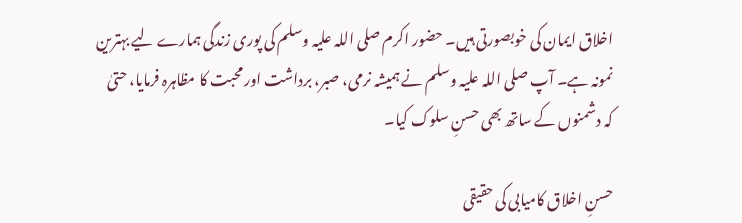اخلاق ایمان کی خوبصورتی ہیں۔ حضور اکرم صلی اللہ علیہ وسلم کی پوری زندگی ہمارے لیے بہترین نمونہ ہے۔ آپ صلی اللہ علیہ وسلم نے ہمیشہ نرمی، صبر، برداشت اور محبت کا مظاہرہ فرمایا، حتیٰ کہ دشمنوں کے ساتھ بھی حسنِ سلوک کیا۔

حسنِ اخلاق کامیابی کی حقیقی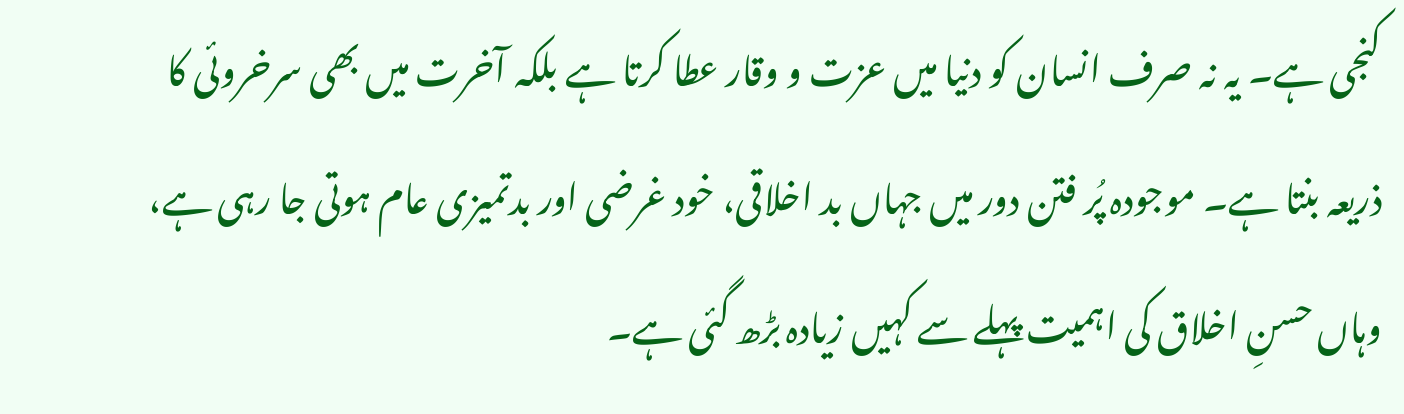کنجی ہے۔ یہ نہ صرف انسان کو دنیا میں عزت و وقار عطا کرتا ہے بلکہ آخرت میں بھی سرخروئی کا ذریعہ بنتا ہے۔ موجودہ پُر فتن دور میں جہاں بد اخلاقی، خود غرضی اور بدتمیزی عام ہوتی جا رہی ہے، وہاں حسنِ اخلاق کی اہمیت پہلے سے کہیں زیادہ بڑھ گئی ہے۔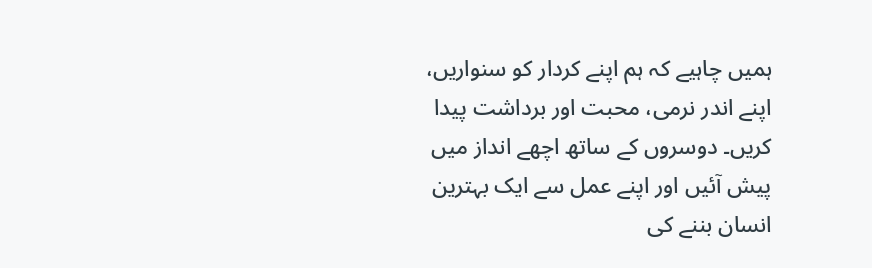ہمیں چاہیے کہ ہم اپنے کردار کو سنواریں، اپنے اندر نرمی، محبت اور برداشت پیدا کریں۔ دوسروں کے ساتھ اچھے انداز میں پیش آئیں اور اپنے عمل سے ایک بہترین انسان بننے کی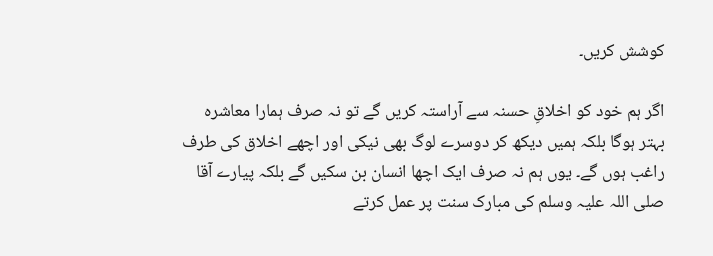کوشش کریں۔

اگر ہم خود کو اخلاقِ حسنہ سے آراستہ کریں گے تو نہ صرف ہمارا معاشرہ بہتر ہوگا بلکہ ہمیں دیکھ کر دوسرے لوگ بھی نیکی اور اچھے اخلاق کی طرف راغب ہوں گے۔ یوں ہم نہ صرف ایک اچھا انسان بن سکیں گے بلکہ پیارے آقا صلی اللہ علیہ وسلم کی مبارک سنت پر عمل کرتے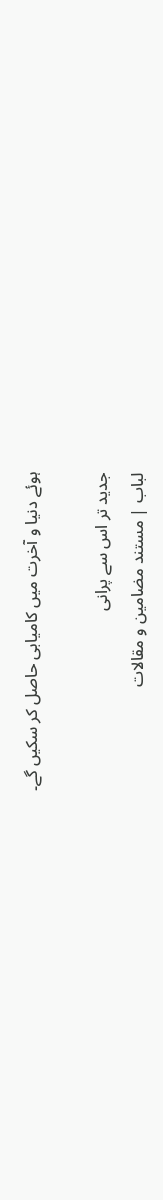ہوئے دنیا و آخرت میں کامیابی حاصل کر سکیں گے۔

جدید تر اس سے پرانی
لباب | مستند مضامین و مقالات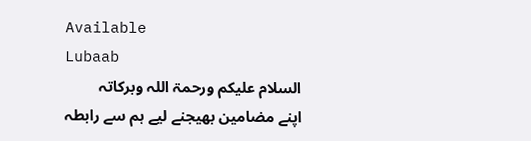Available
Lubaab
السلام علیکم ورحمۃ اللہ وبرکاتہ
اپنے مضامین بھیجنے لیے ہم سے رابطہ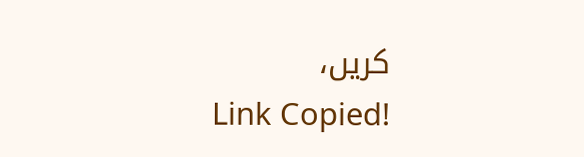کریں،
Link Copied!